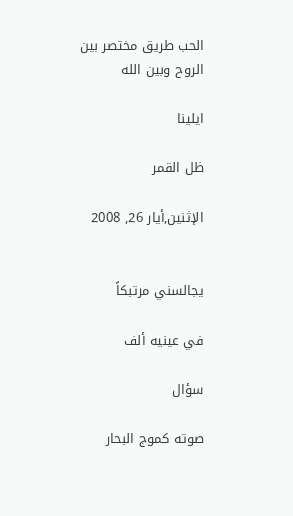الحب طريق مختصر بين الروح وبين الله

ايلينا

ظل القمر

الإثنين,أيار 26, 2008


يجالسني مرتبكاً

في عينيه ألف

سؤال

صوته كموج البحار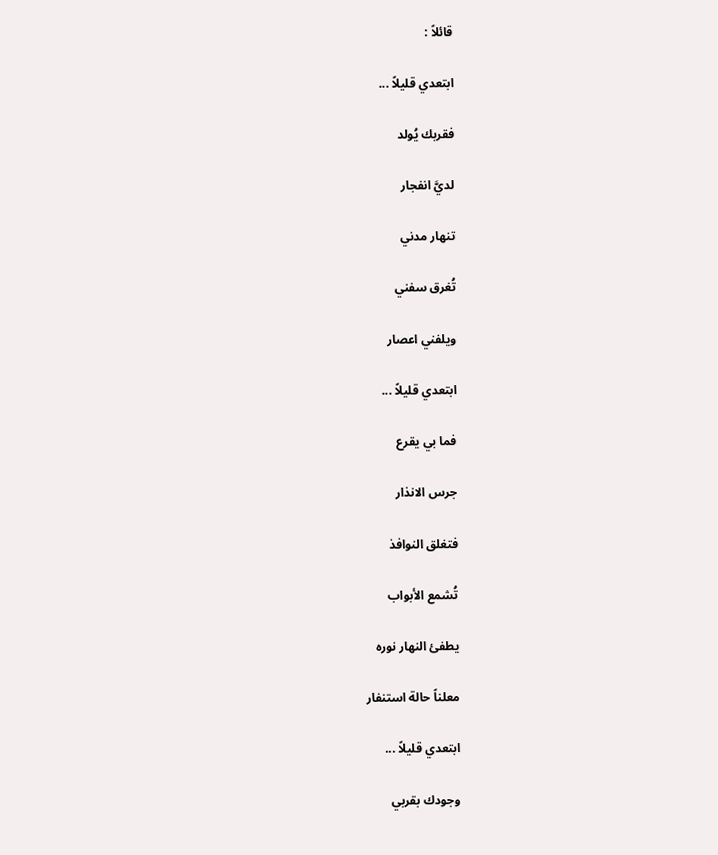قائلاً :

ابتعدي قليلاً ...

فقربك يُولد

لديَّ انفجار

تنهار مدني

تُغرق سفني

ويلفني اعصار

ابتعدي قليلاً ...

فما بي يقرع

جرس الانذار

فتغلق النوافذ

تُشمع الأبواب

يطفئ النهار نوره

معلناً حالة استنفار

ابتعدي قليلاً ...

وجودك بقربي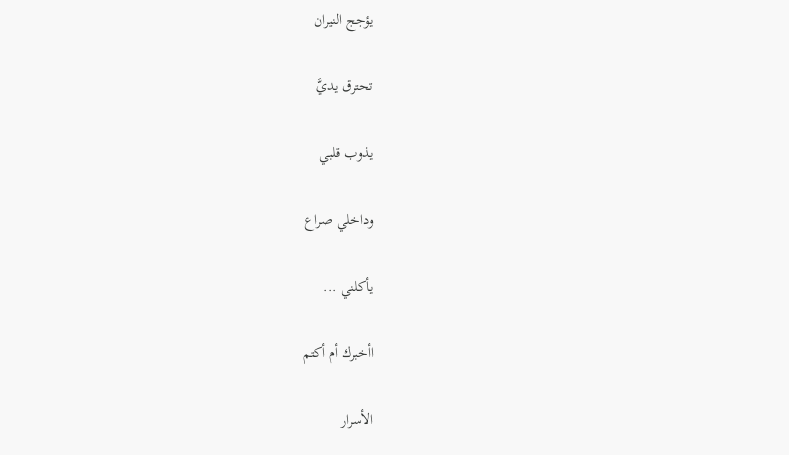يؤجج النيران

تحترق يديَّ

يذوب قلبي

وداخلي صراع

يأكلني ...

اأخبرك أم أكتم

الأسرار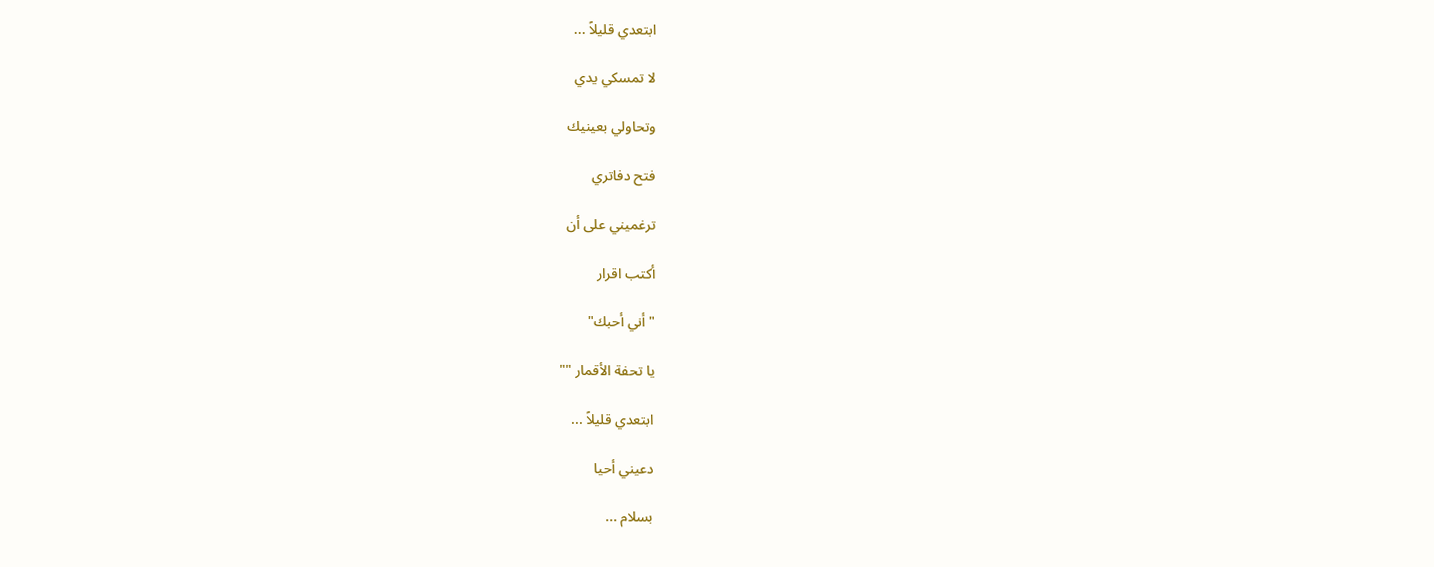ابتعدي قليلاً ...

لا تمسكي يدي

وتحاولي بعينيك

فتح دفاتري

ترغميني على أن

أكتب اقرار

" أني أحبك"

يا تحفة الأقمار ""

ابتعدي قليلاً ...

دعيني أحيا

بسلام ...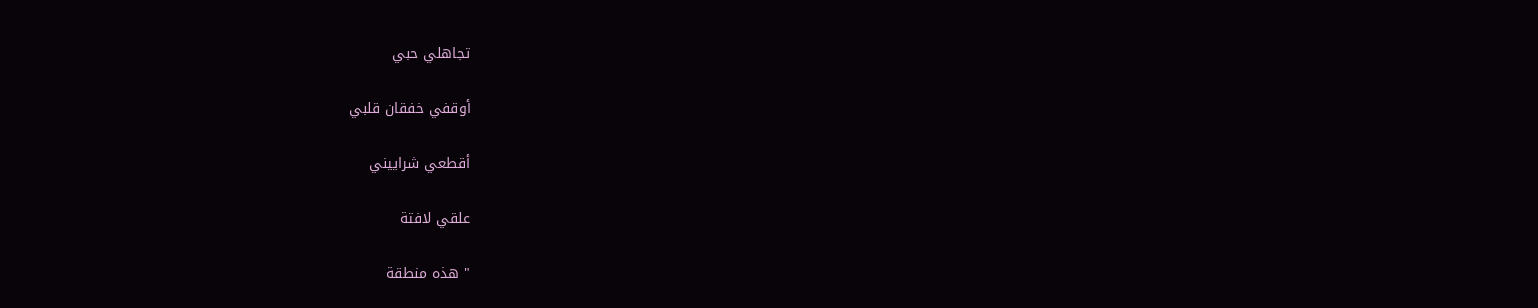تجاهلي حبي

أوقفي خفقان قلبي

أقطعي شراييني

علقي لافتة

" هذه منطقة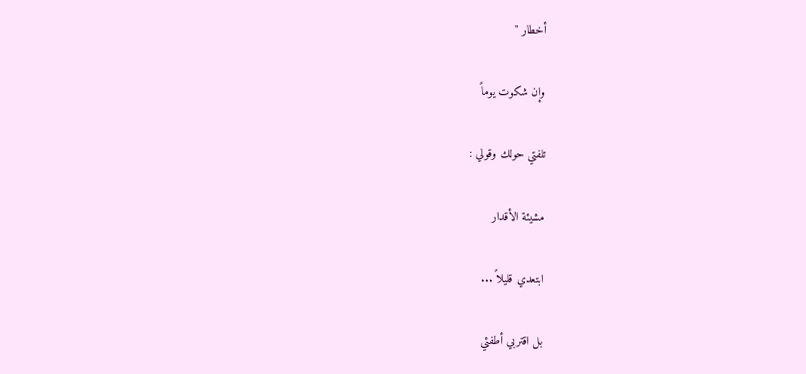أخطار "

وإن شكوت يوماً

تلفتي حولك وقولي :

مشيئة الأقدار

ابتعدي قليلاً ...

بل اقتربي أطفئي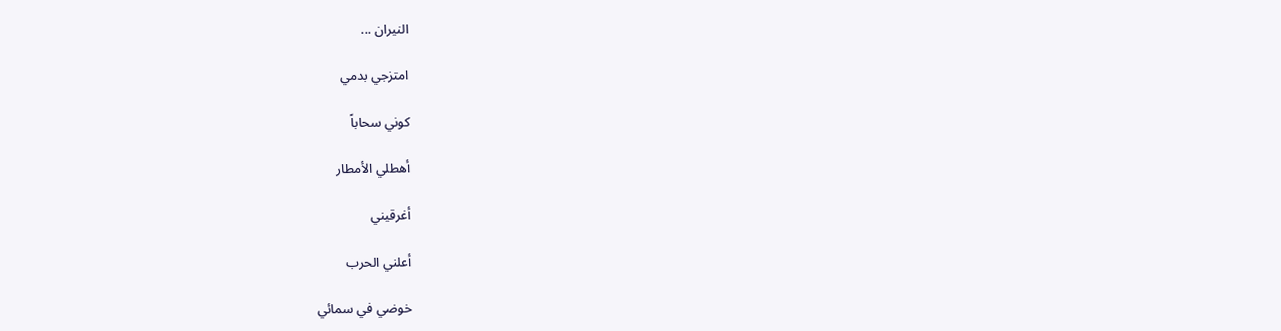النيران ...

امتزجي بدمي

كوني سحاباً

أهطلي الأمطار

أغرقيني

أعلني الحرب

خوضي في سمائي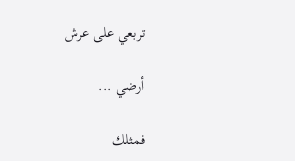تربعي على عرش

أرضي ...

فمثلك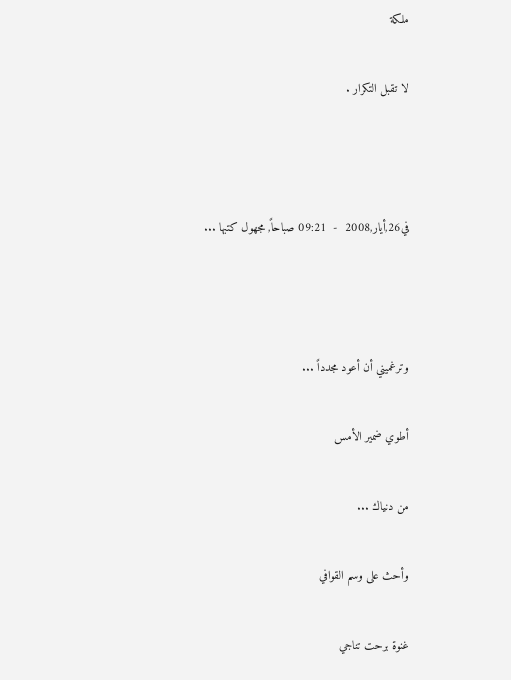ملكة

لا تقبل التكرار .



في26,أيار,2008  -  09:21 صباحاً, مجهول كتبها ...



وترغميني أن أعود مجدداً ...

أطوي ضمير الأمس

من دنياك ...

وأحث على وسم القوافي

غنوة برحت تناجي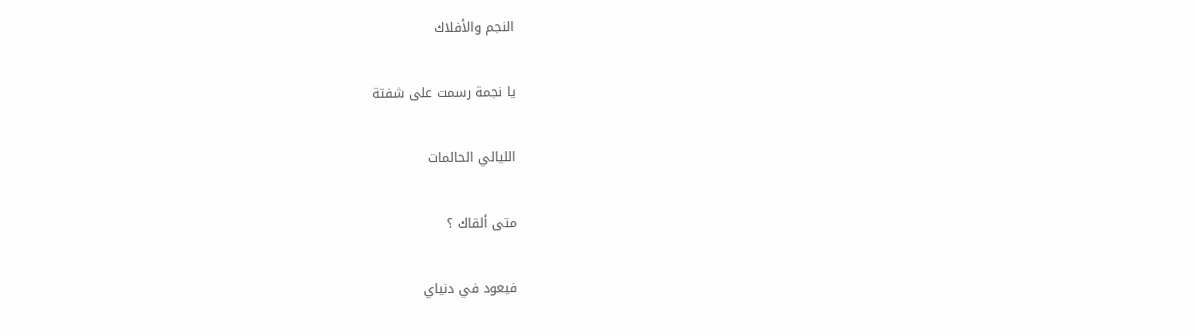النجم والأفلاك

يا نجمة رسمت على شفتة

الليالي الحالمات

متى ألقاك ؟

فيعود في دنياي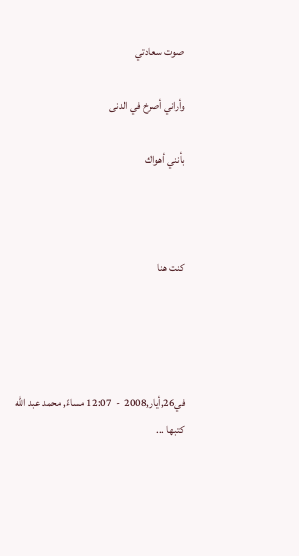صوت سعادتي

وأراني أصرخ في الدنى

بأنني أهواك



كنت هنا




في26,أيار,2008  -  12:07 مساءً, محمد عبد الله كتبها ...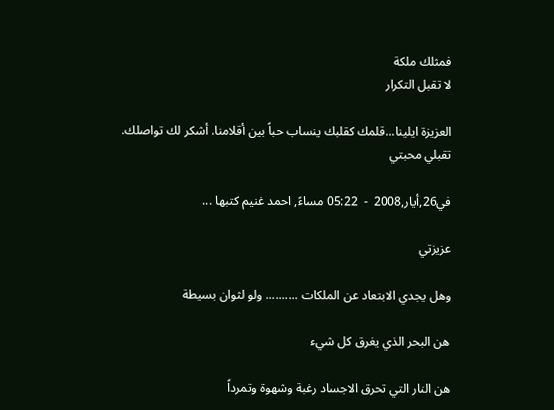فمثلك ملكة
لا تقبل التكرار

العزيزة ايلينا...قلمك كقلبك ينساب حباً بين أقلامنا. أشكر لك تواصلك.
تقبلي محبتي

في26,أيار,2008  -  05:22 مساءً, احمد غنيم كتبها ...

عزيزتي

وهل يجدي الابتعاد عن الملكات .......... ولو لثوان بسيطة

هن البحر الذي يغرق كل شيء

هن النار التي تحرق الاجساد رغبة وشهوة وتمرداً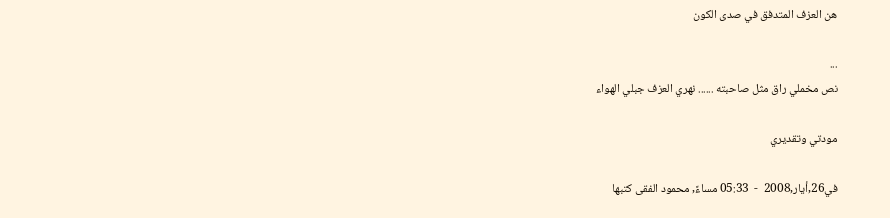هن العزف المتدفق في صدى الكون

...
نص مخملي راق مثل صاحبته ...... نهري العزف جبلي الهواء

مودتي وتقديري

في26,أيار,2008  -  05:33 مساءً, محمود الفقى كتبها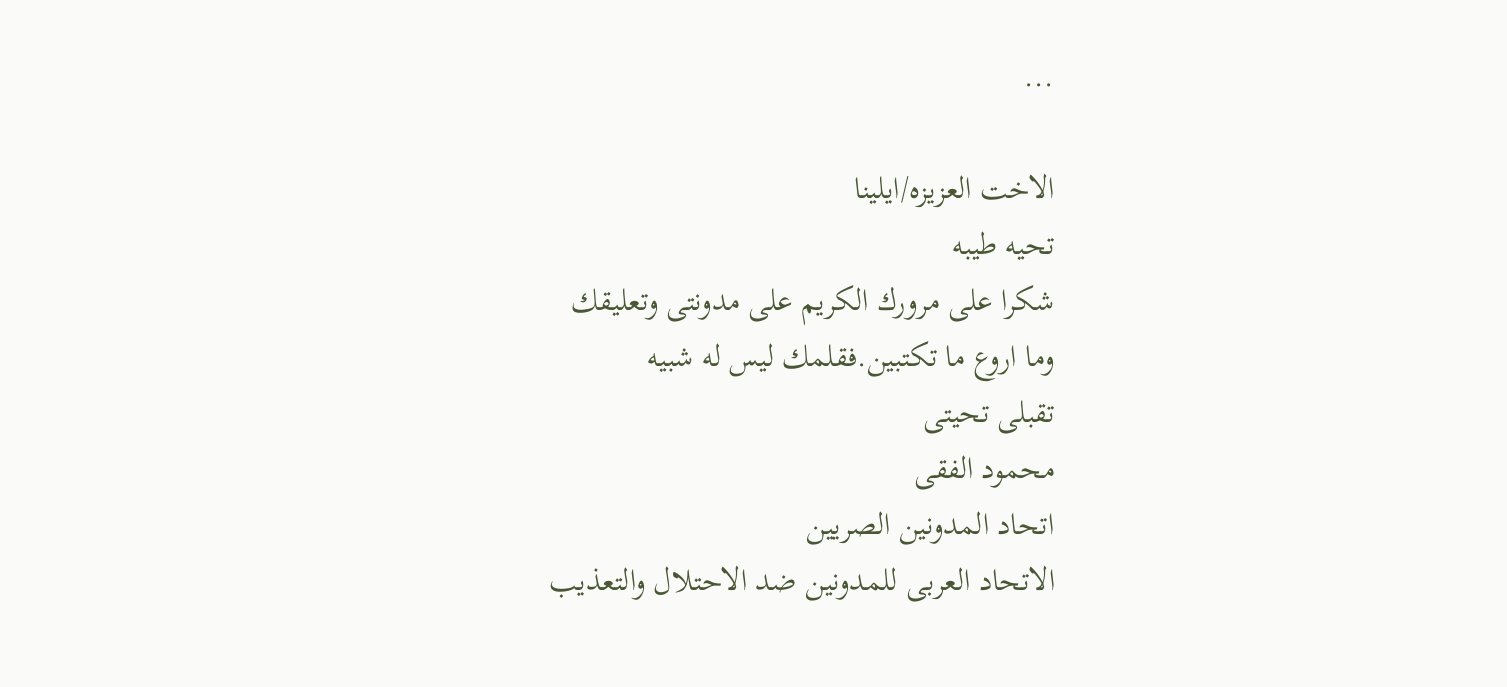...

الاخت العزيزه/ايلينا
تحيه طيبه
شكرا على مرورك الكريم على مدونتى وتعليقك
وما اروع ما تكتبين.فقلمك ليس له شبيه
تقبلى تحيتى
محمود الفقى
اتحاد المدونين الصريين
الاتحاد العربى للمدونين ضد الاحتلال والتعذيب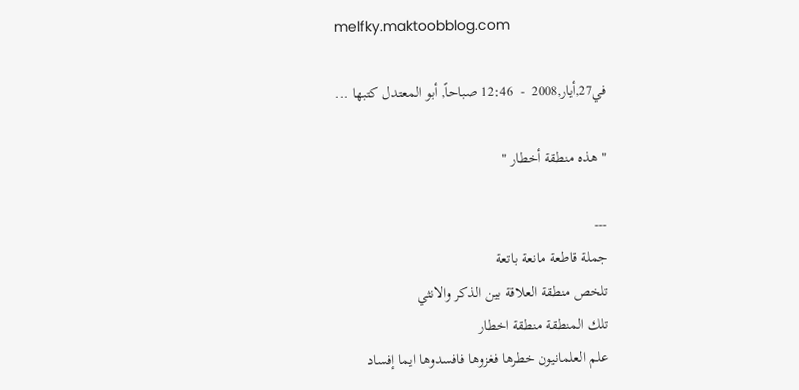melfky.maktoobblog.com

في27,أيار,2008  -  12:46 صباحاً, أبو المعتدل كتبها ...

" هذه منطقة أخطار "

---
جملة قاطعة مانعة باتعة
تلخص منطقة العلاقة بين الذكر والانثي
تلك المنطقة منطقة اخطار
علم العلمانيون خطرها فغزوها فافسدوها ايما إفساد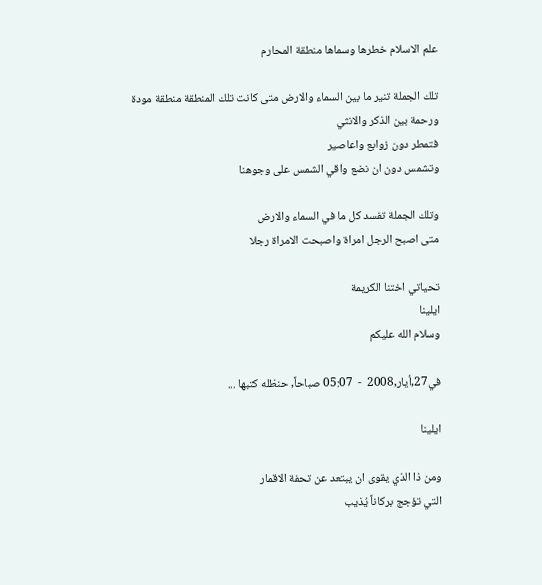علم الاسلام خطرها وسماها منطقة المحارم

تلك الجملة تنير ما بين السماء والارض متى كانت تلك المنطقة منطقة مودة ورحمة بين الذكر والانثي
فتمطر دون زوابع واعاصير
وتشمس دون ان نضع واقي الشمس على وجوهنا

وتلك الجملة تفسد كل ما في السماء والارض
متى اصبح الرجل امراة واصبحت الامراة رجلا

تحياتي اختنا الكريمة
ايلينا
وسلام الله عليكم

في27,أيار,2008  -  05:07 صباحاً, حنظله كتبها ...

ايلينا

ومن ذا الذي يقوى ان يبتعد عن تحفة الاقمار
التي تؤجج بركاناً يُذيب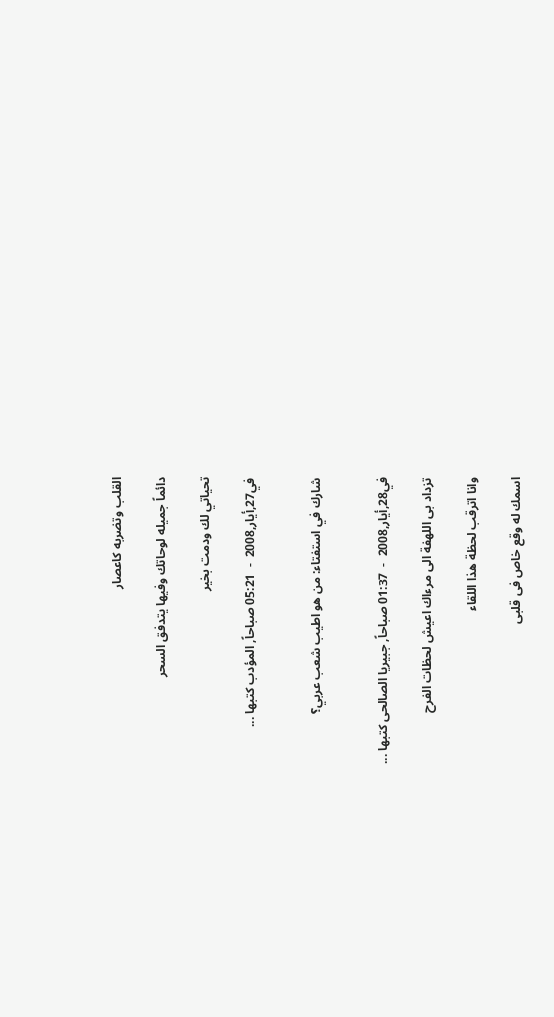القلب وتضربه كاعصار

دائماً جميله لوحاتك وفيها يتدفق السحر

تحياتي لك ودمت بخير

في27,أيار,2008  -  05:21 صباحاً, المؤدب كتبها ...


شارك في استفتاء: من هو اطيب شعب عربي؟


في28,أيار,2008  -  01:37 صباحاً, جبيريا الصالحى كتبها ...

تزداد بى اللهفة الى مرءاك اعيش لحظات الفرح

وانا اترقب لحظة هذا اللقاء

اسمك له وقع خاص فى قلبى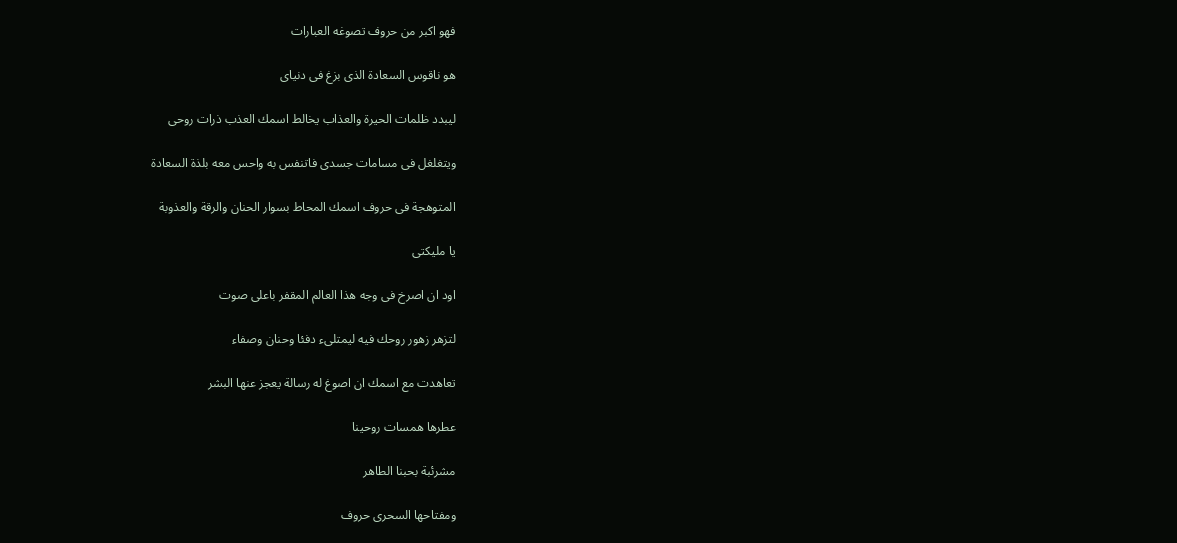فهو اكبر من حروف تصوغه العبارات

هو ناقوس السعادة الذى بزغ فى دنياى

ليبدد ظلمات الحيرة والعذاب يخالط اسمك العذب ذرات روحى

ويتغلغل فى مسامات جسدى فاتنفس به واحس معه بلذة السعادة

المتوهجة فى حروف اسمك المحاط بسوار الحنان والرقة والعذوبة

يا مليكتى

اود ان اصرخ فى وجه هذا العالم المقفر باعلى صوت

لتزهر زهور روحك فيه ليمتلىء دفئا وحنان وصفاء

تعاهدت مع اسمك ان اصوغ له رسالة يعجز عنها البشر

عطرها همسات روحينا

مشرئبة بحبنا الطاهر

ومفتاحها السحرى حروف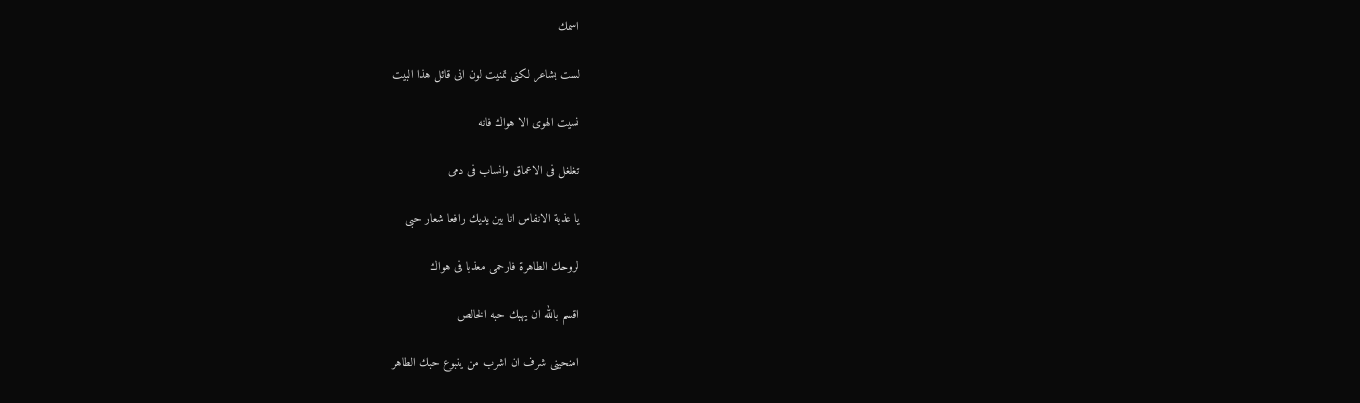اسمك

لست بشاعر لكنى تمنيت لون انى قائل هذا البيت

نسيت الهوى الا هواك فانه

تغلغل فى الاعماق وانساب فى دمى

يا عذبة الانفاس انا بين يديك رافعا شعار حبى

لروحك الطاهرة فارحمى معذبا فى هواك

اقسم بالله ان يهبك حبه الخالص

امنحينى شرف ان اشرب من ينبوع حبك الطاهر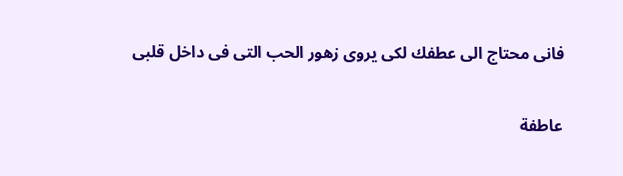فانى محتاج الى عطفك لكى يروى زهور الحب التى فى داخل قلبى

عاطفة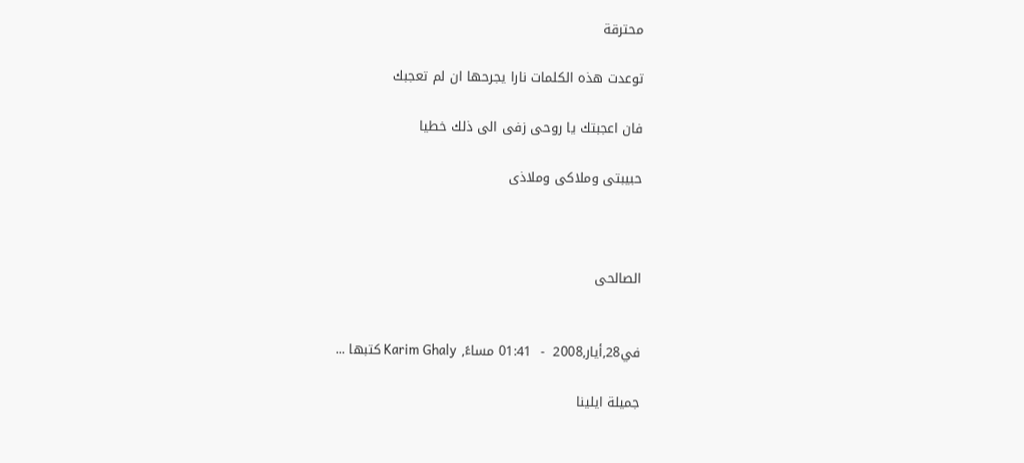محترقة

توعدت هذه الكلمات نارا يجرحها ان لم تعجبك

فان اعجبتك يا روحى زفى الى ذلك خطيا

حبيبتى وملاكى وملاذى



الصالحى


في28,أيار,2008  -  01:41 مساءً, Karim Ghaly كتبها ...

جميلة ايلينا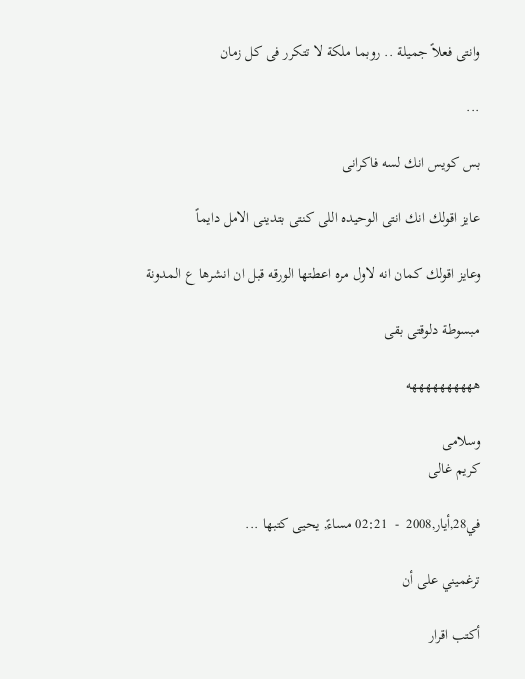وانتى فعلاً جميلة .. روبما ملكة لا تتكرر فى كل زمان

...

بس كويس انك لسه فاكرانى

عايز اقولك انك انتى الوحيده اللى كنتى بتدينى الامل دايماً

وعايز اقولك كمان انه لاول مره اعطتها الورقه قبل ان انشرها ع المدونة

مبسوطة دلوقتى بقى

ههههههههههه

وسلامى
كريم غالى

في28,أيار,2008  -  02:21 مساءً, يحيى كتبها ...

ترغميني على أن

أكتب اقرار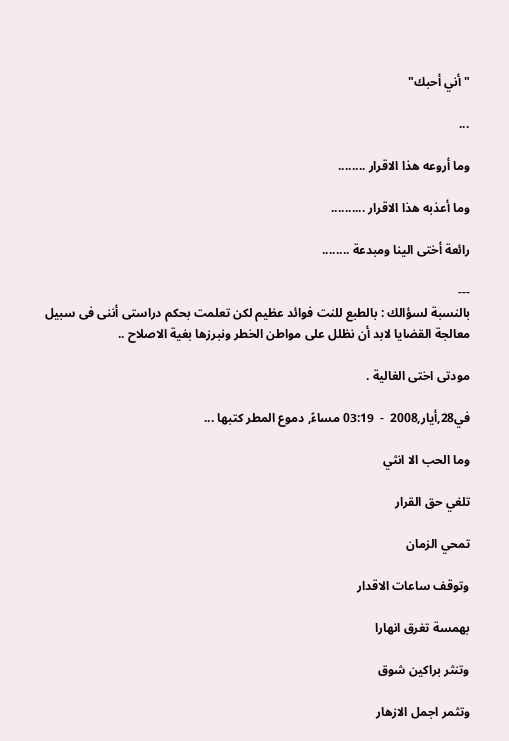" أني أحبك"

...

وما أروعه هذا الاقرار ........

وما أعذبه هذا الاقرار ..........

رائعة أختى الينا ومبدعة ........

---
بالنسبة لسؤالك : بالطبع للنت فوائد عظيم لكن تعلمت بحكم دراستى أننى فى سبيل معالجة القضايا لابد أن نظلل على مواطن الخطر ونبرزها بغية الاصلاح ..

مودتى اختى الغالية .

في28,أيار,2008  -  03:19 مساءً, دموع المطر كتبها ...

وما الحب الا انثي

تلغي حق القرار

تمحي الزمان

وتوقف ساعات الاقدار

بهمسة تغرق انهارا

وتنثر براكين شوق

وتثمر اجمل الازهار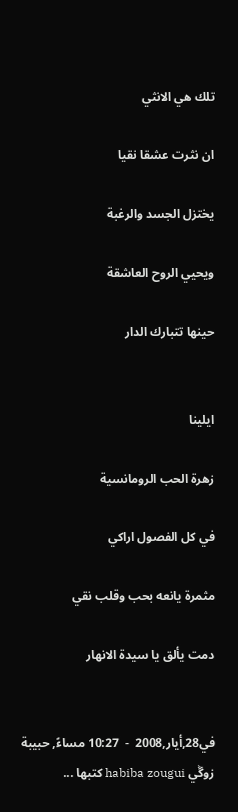تلك هي الانثي

ان نثرت عشقا نقيا

يختزل الجسد والرغبة

ويحيي الروح العاشقة

حينها تتبارك الدار


ايلينا

زهرة الحب الرومانسية

في كل الفصول اراكي

مثمرة يانعه بحب وقلب نقي

دمت يألق يا سيدة الانهار


في28,أيار,2008  -  10:27 مساءً, حبيبة زوڴي habiba zougui كتبها ...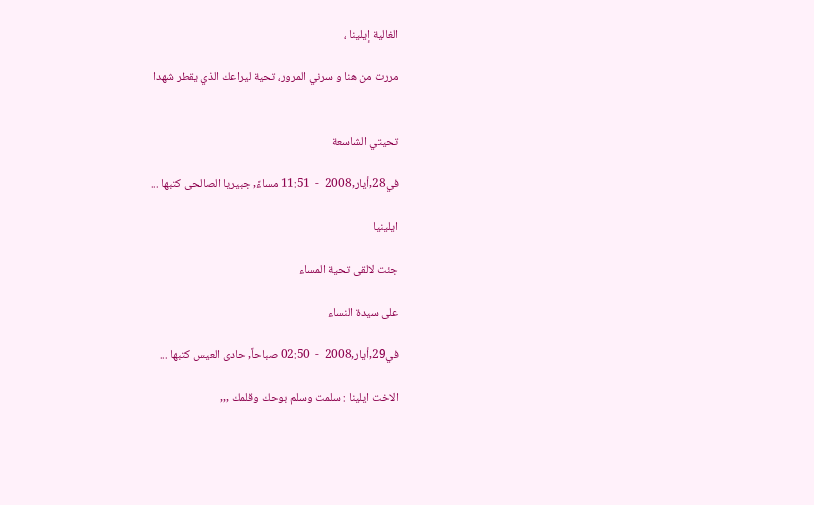الغالية إيلينا ،

مررت من هنا و سرني المرور، تحية ليراعك الذي يقطر شهدا


تحيتي الشاسعة

في28,أيار,2008  -  11:51 مساءً, جبيريا الصالحى كتبها ...

ايلينيا

جئت لالقى تحية المساء

على سيدة النساء

في29,أيار,2008  -  02:50 صباحاً, حادى العيس كتبها ...

الاخت ايلينا : سلمت وسلم بوحك وقلمك ,,,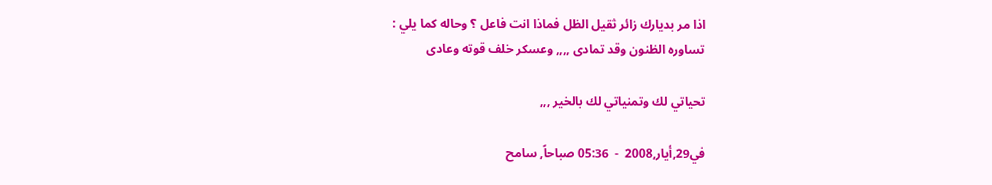اذا مر بديارك زائر ثقيل الظل فماذا انت فاعل ؟ وحاله كما يلي :
تساوره الظنون وقد تمادى ,,,, وعسكر خلف قوته وعادى

تحياتي لك وتمنياتي لك بالخير ,,,

في29,أيار,2008  -  05:36 صباحاً, سامح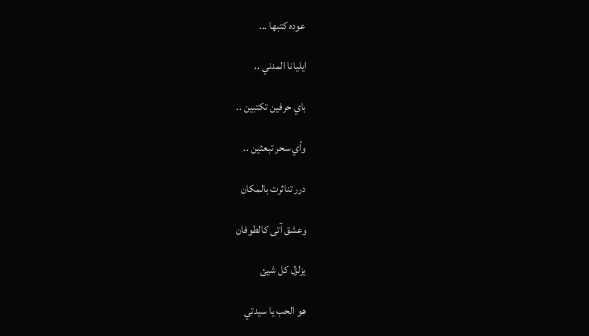عوده كتبها ...

ايليانا المدني ..

باي حرفين تكتبين ..

وأي سحر تبعثين ..

درر تناثرت بالمكان

وعشق آتى كالطوفان

يزلزل كل شيئ

هو الحب يا سيدتي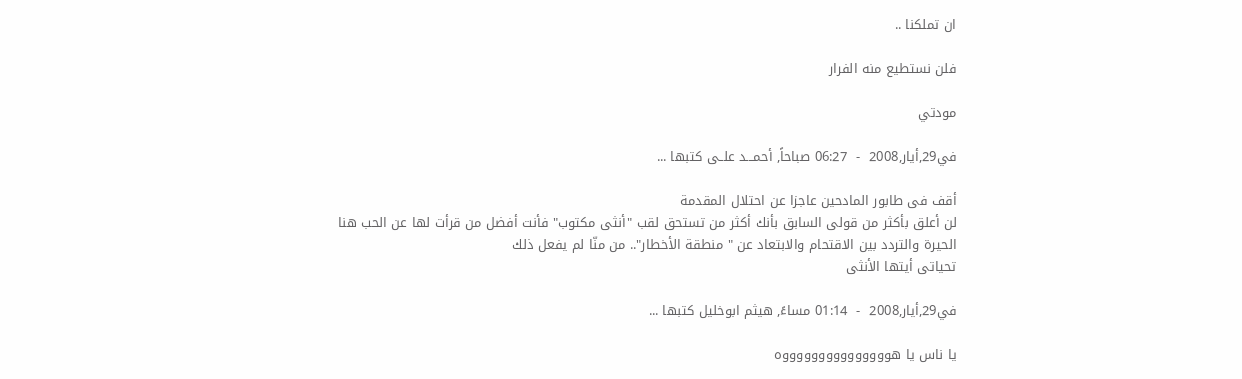ان تملكنا ..

فلن نستطيع منه الفرار

مودتي

في29,أيار,2008  -  06:27 صباحاً, أحمـــد علــى كتبها ...

أقف فى طابور المادحين عاجزا عن احتلال المقدمة
لن أعلق بأكثر من قولى السابق بأنك أكثر من تستحق لقب "أنثى مكتوب" فأنت أفضل من قرأت لها عن الحب هنا
الحيرة والتردد بين الاقتحام والابتعاد عن " منطقة الأخطار".. من منّا لم يفعل ذلك
تحياتى أيتها الأنثى

في29,أيار,2008  -  01:14 مساءً, هيثم ابوخليل كتبها ...

يا ناس يا هوووووووووووووووه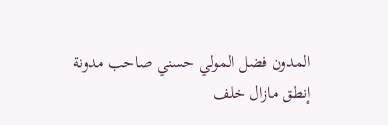المدون فضل المولي حسني صاحب مدونة إنطق مازال خلف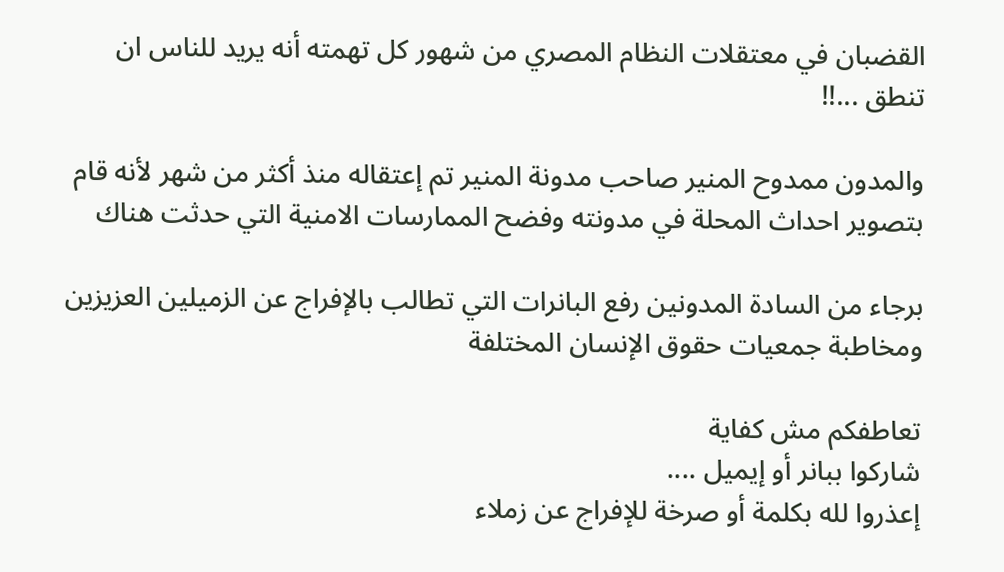القضبان في معتقلات النظام المصري من شهور كل تهمته أنه يريد للناس ان تنطق ...!!

والمدون ممدوح المنير صاحب مدونة المنير تم إعتقاله منذ أكثر من شهر لأنه قام بتصوير احداث المحلة في مدونته وفضح الممارسات الامنية التي حدثت هناك

برجاء من السادة المدونين رفع البانرات التي تطالب بالإفراج عن الزميلين العزيزين
ومخاطبة جمعيات حقوق الإنسان المختلفة

تعاطفكم مش كفاية
شاركوا ببانر أو إيميل ....
إعذروا لله بكلمة أو صرخة للإفراج عن زملاء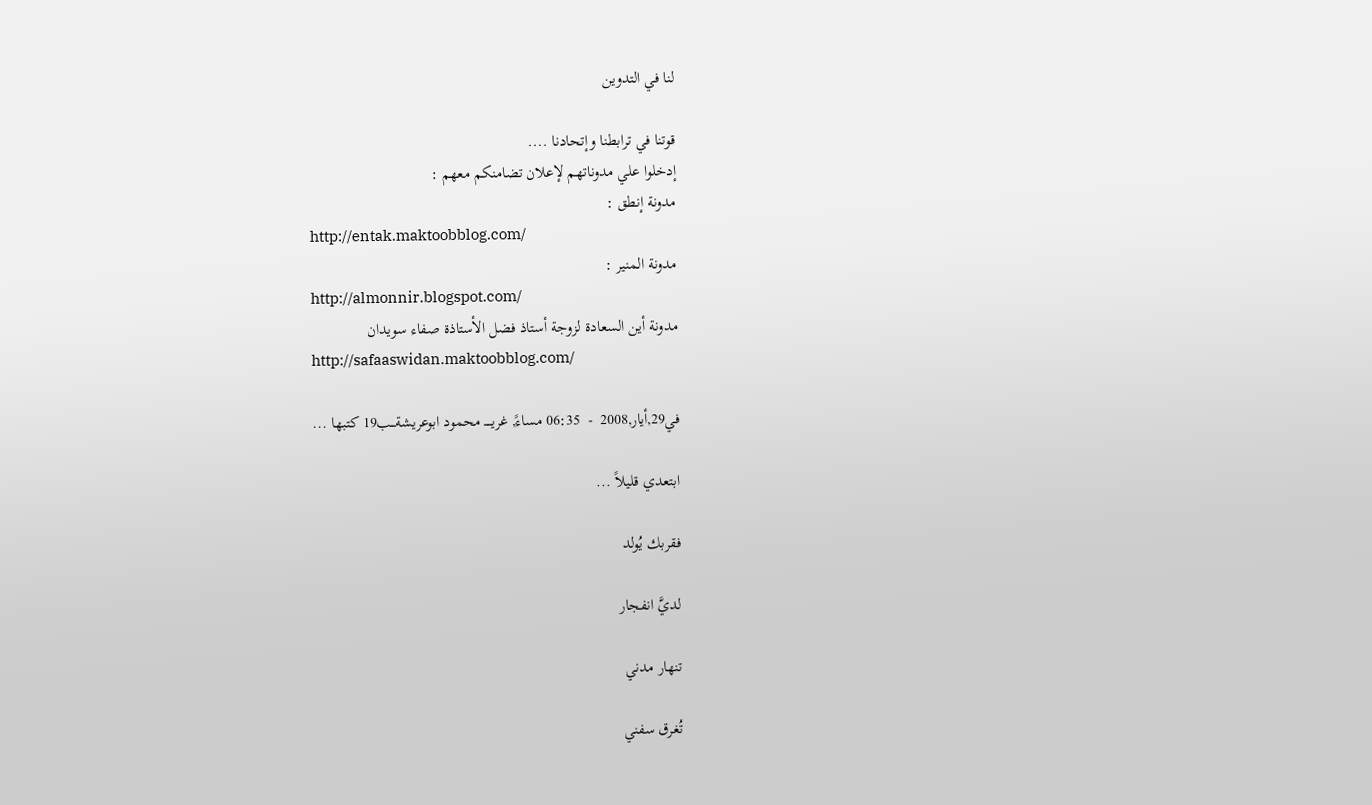لنا في التدوين

قوتنا في ترابطنا وإتحادنا ....
إدخلوا علي مدوناتهم لإعلان تضامنكم معهم :
مدونة إنطق :
http://entak.maktoobblog.com/
مدونة المنير :
http://almonnir.blogspot.com/
مدونة أين السعادة لزوجة أستاذ فضل الأستاذة صفاء سويدان
http://safaaswidan.maktoobblog.com/

في29,أيار,2008  -  06:35 مساءً, غريـــــ محمود ابوعريشةـــب19 كتبها ...

ابتعدي قليلاً ...

فقربك يُولد

لديَّ انفجار

تنهار مدني

تُغرق سفني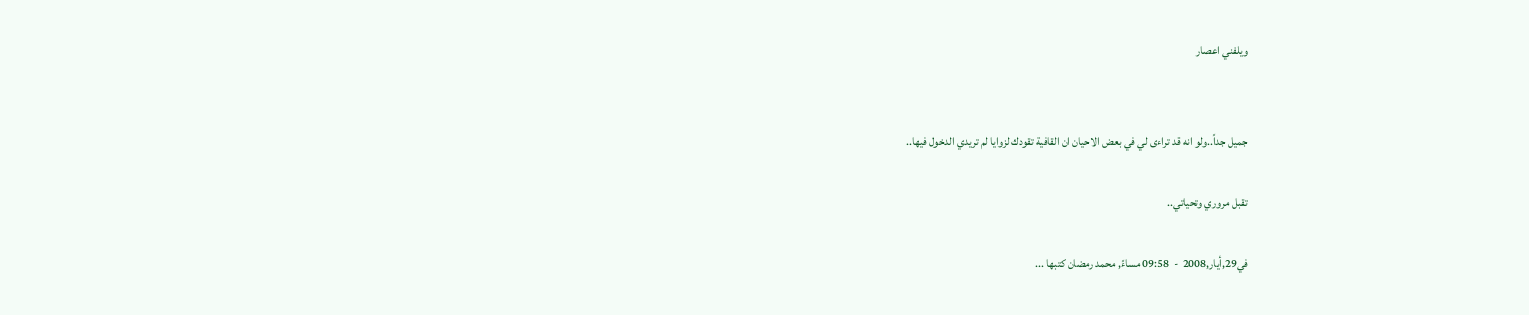ويلفني اعصار


جميل جداً..ولو انه قد تراءى لي في بعض الاحيان ان القافية تقودك لزوايا لم تريدي الدخول فيها..

تقبل مروري وتحياتي..

في29,أيار,2008  -  09:58 مساءً, محمد رمضان كتبها ...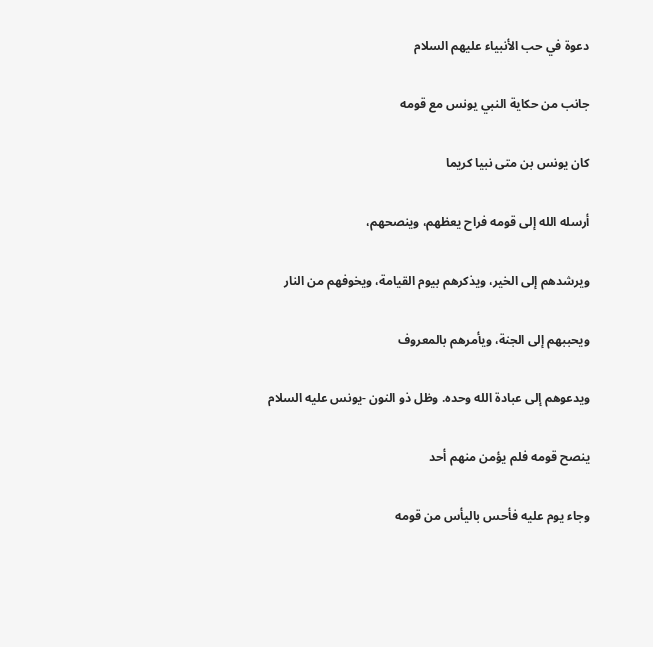دعوة في حب الأنبياء عليهم السلام

جانب من حكاية النبي يونس مع قومه

كان يونس بن متى نبيا كريما

أرسله الله إلى قومه فراح يعظهم، وينصحهم،

ويرشدهم إلى الخير، ويذكرهم بيوم القيامة، ويخوفهم من النار

ويحببهم إلى الجنة، ويأمرهم بالمعروف

ويدعوهم إلى عبادة الله وحده. وظل ذو النون -يونس عليه السلام

ينصح قومه فلم يؤمن منهم أحد

وجاء يوم عليه فأحس باليأس من قومه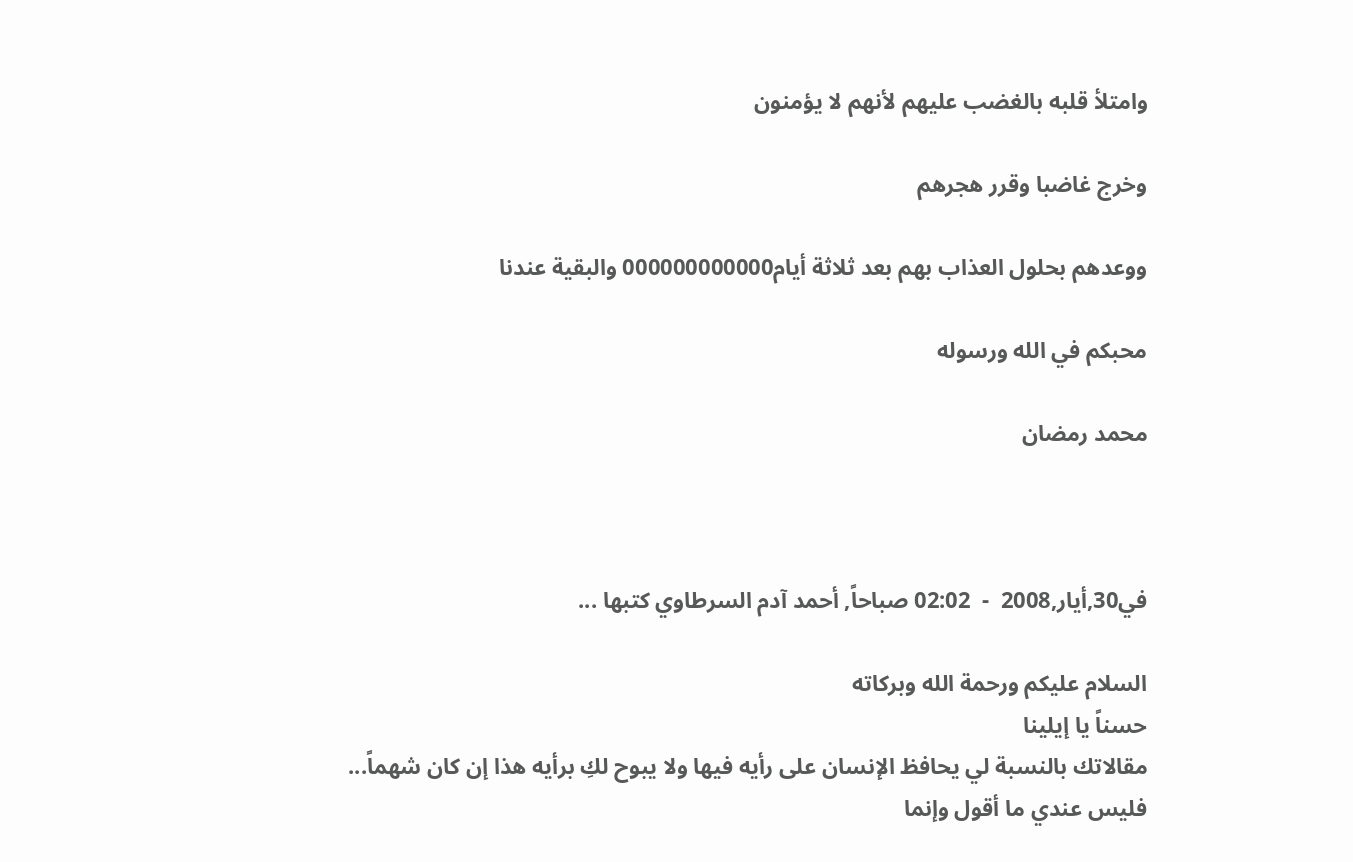وامتلأ قلبه بالغضب عليهم لأنهم لا يؤمنون

وخرج غاضبا وقرر هجرهم

ووعدهم بحلول العذاب بهم بعد ثلاثة أيام000000000000 والبقية عندنا

محبكم في الله ورسوله

محمد رمضان



في30,أيار,2008  -  02:02 صباحاً, أحمد آدم السرطاوي كتبها ...

السلام عليكم ورحمة الله وبركاته
حسناً يا إيلينا
مقالاتك بالنسبة لي يحافظ الإنسان على رأيه فيها ولا يبوح لكِ برأيه هذا إن كان شهماً...
فليس عندي ما أقول وإنما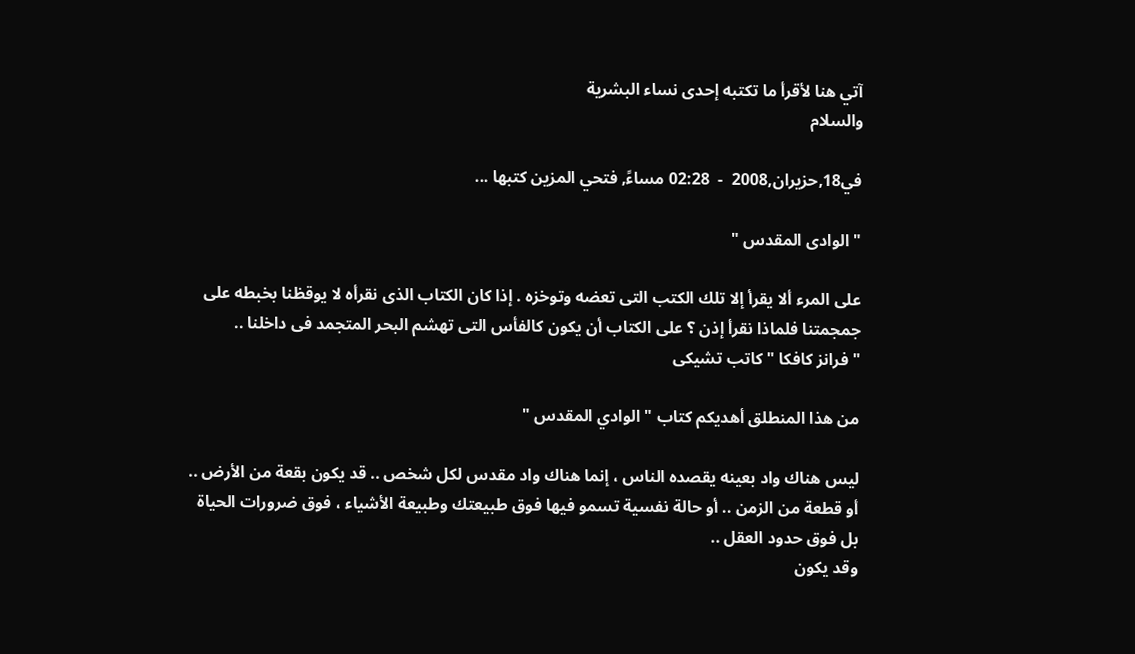آتي هنا لأقرأ ما تكتبه إحدى نساء البشرية
والسلام

في18,حزيران,2008  -  02:28 مساءً, فتحي المزين كتبها ...

" الوادى المقدس "

على المرء ألا يقرأ إلا تلك الكتب التى تعضه وتوخزه . إذا كان الكتاب الذى نقرأه لا يوقظنا بخبطه على جمجمتنا فلماذا نقرأ إذن ؟ على الكتاب أن يكون كالفأس التى تهشم البحر المتجمد فى داخلنا ..
" فرانز كافكا " كاتب تشيكى

من هذا المنطلق أهديكم كتاب " الوادي المقدس "

ليس هناك واد بعينه يقصده الناس ، إنما هناك واد مقدس لكل شخص .. قد يكون بقعة من الأرض .. أو قطعة من الزمن .. أو حالة نفسية تسمو فيها فوق طبيعتك وطبيعة الأشياء ، فوق ضرورات الحياة بل فوق حدود العقل ..
وقد يكون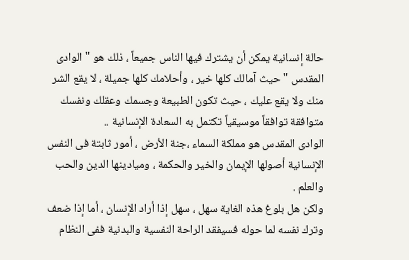حالة إنسانية يمكن أن يشترك فيها الناس جميعاً ، ذلك هو " الوادى المقدس " حيث آمالك كلها خير ، وأحلامك كلها جميلة ، لا يقع الشر منك ولا يقع عليك ، حيث تكون الطبيعة وجسمك وعقلك ونفسك متوافقة توافقاً موسيقياً تكتمل به السعادة الإنسانية ..
الوادى المقدس هو مملكة السماء ،جنة الأرض ، أمور ثابتة فى النفس الإنسانية أصولها الإيمان والخير والحكمة ، وميادينها الدين والحب والعلم .
ولكن هل بلوغ هذه الغاية سهل ، سهل إذا أراد الإنسان ، أما إذا ضعف وترك نفسه لما حوله فسيفقد الراحة النفسية والبدنية ففى النظام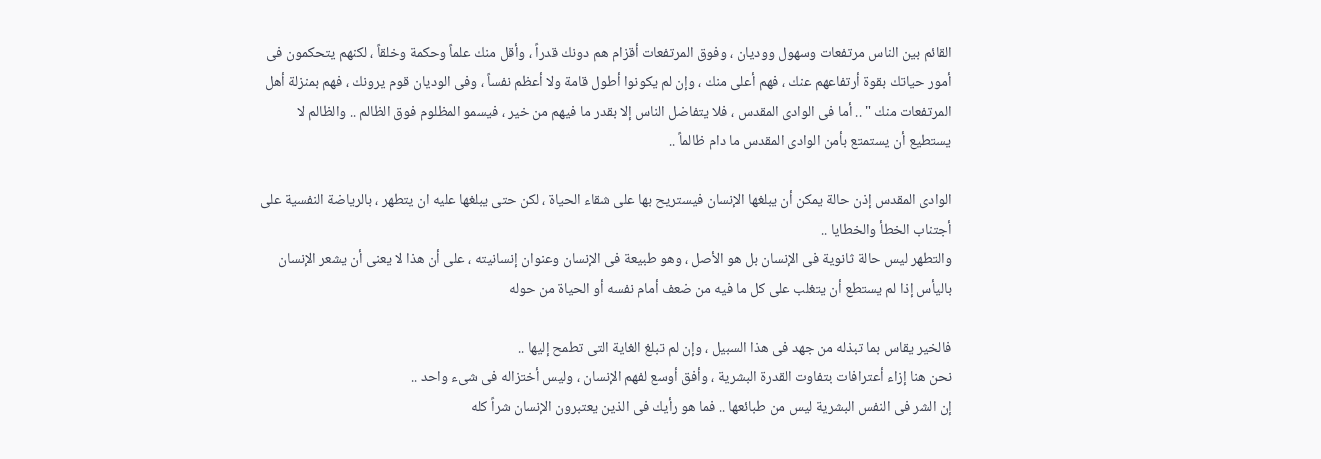القائم بين الناس مرتفعات وسهول ووديان ، وفوق المرتفعات أقزام هم دونك قدراً ، وأقل منك علماً وحكمة وخلقاً ، لكنهم يتحكمون فى أمور حياتك بقوة أرتفاعهم عنك ، فهم أعلى منك ، وإن لم يكونوا أطول قامة ولا أعظم نفساً ، وفى الوديان قوم يرونك ، فهم بمنزلة أهل المرتفعات منك " .. أما فى الوادى المقدس ، فلا يتفاضل الناس إلا بقدر ما فيهم من خير ، فيسمو المظلوم فوق الظالم .. والظالم لا يستطيع أن يستمتع بأمن الوادى المقدس ما دام ظالماً ..

الوادى المقدس إذن حالة يمكن أن يبلغها الإنسان فيستريح بها على شقاء الحياة ، لكن حتى يبلغها عليه ان يتطهر ، بالرياضة النفسية على أجتناب الخطأ والخطايا ..
والتطهر ليس حالة ثانوية فى الإنسان بل هو الأصل ، وهو طبيعة فى الإنسان وعنوان إنسانيته ، على أن هذا لا يعنى أن يشعر الإنسان باليأس إذا لم يستطع أن يتغلب على كل ما فيه من ضعف أمام نفسه أو الحياة من حوله

فالخير يقاس بما تبذله من جهد فى هذا السبيل ، وإن لم تبلغ الغاية التى تطمح إليها ..
نحن هنا إزاء أعترافات بتفاوت القدرة البشرية ، وأفق أوسع لفهم الإنسان ، وليس أختزاله فى شىء واحد ..
إن الشر فى النفس البشرية ليس من طبائعها .. فما هو رأيك فى الذين يعتبرون الإنسان شراً كله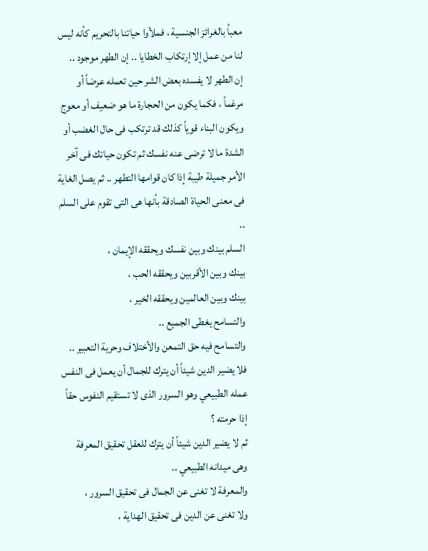معبأ بالغرائز الجنسية ، فملأوا حياتنا بالتحريم كأنه ليس لنا من عمل إلا إرتكاب الخطايا .. إن الطهر موجود ..
إن الطهر لا يفسده بعض الشر حين تعمله عرضاً أو مرغماً ، فكما يكون من الحجارة ما هو ضعيف أو معوج ويكون البناء قوياً كذلك قد ترتكب فى حال الغضب أو الشدة ما لا ترضى عنه نفسك ثم تكون حياتك فى آخر الأمر جميلة طيبة إذا كان قوامها التطهر .. ثم يصل الغاية فى معنى الحياة الصادقة بأنها هى التى تقوم على السلم ..
السلم بينك وبين نفسك ويحققه الإيمان ،
بينك وبين الأقربين ويحققه الحب ،
بينك وبين العالمين ويحققه الخير ،
والتسامح يغطى الجميع ..
والتسامح فيه حق التمعن والأختلاف وحرية التعبير ..
فلا يضير الدين شيئاً أن يترك للجمال أن يعمل فى النفس عمله الطبيعي وهو السرور الذى لا تستقيم النفوس حقاً إذا حرمته ؟
ثم لا يضير الدين شيئاً أن يترك للعقل تحقيق المعرفة وهى ميدانه الطبيعي ..
والمعرفة لا تغنى عن الجمال فى تحقيق السرور ،
ولا تغنى عن الدين فى تحقيق الهداية ،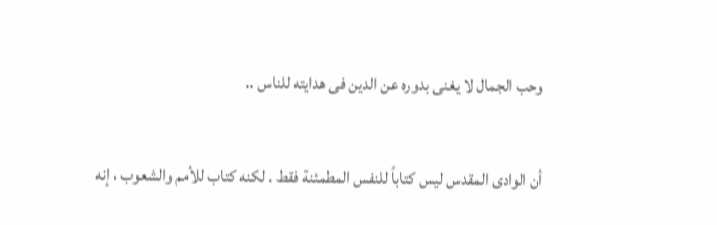وحب الجمال لا يغنى بدوره عن الدين فى هدايته للناس ..

أن الوادى المقدس ليس كتاباً للنفس المطمئنة فقط . لكنه كتاب للأمم والشعوب ، إنه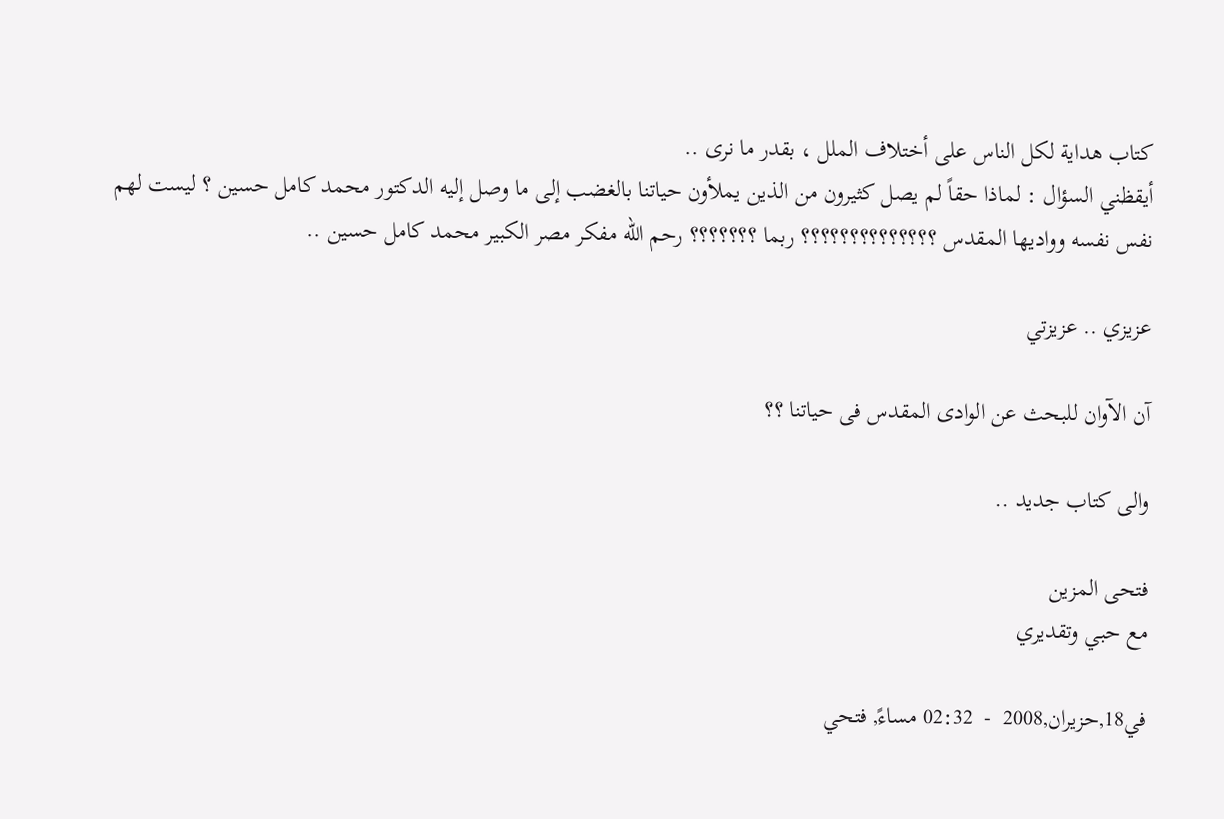كتاب هداية لكل الناس على أختلاف الملل ، بقدر ما نرى ..
أيقظني السؤال : لماذا حقاً لم يصل كثيرون من الذين يملأون حياتنا بالغضب إلى ما وصل إليه الدكتور محمد كامل حسين ؟ ليست لهم نفس نفسه وواديها المقدس ؟؟؟؟؟؟؟؟؟؟؟؟؟؟ ربما ؟؟؟؟؟؟؟ رحم الله مفكر مصر الكبير محمد كامل حسين ..

عزيزي .. عزيزتي

آن الآوان للبحث عن الوادى المقدس فى حياتنا ؟؟

والى كتاب جديد ..

فتحى المزين
مع حبي وتقديري

في18,حزيران,2008  -  02:32 مساءً, فتحي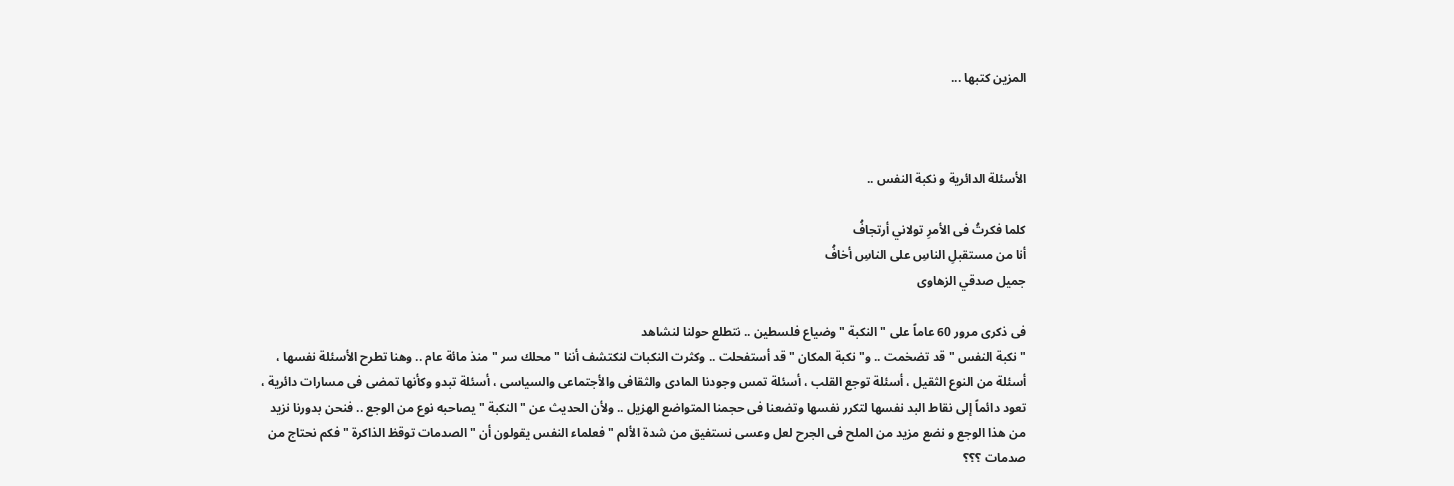المزين كتبها ...



الأسئلة الدائرية و نكبة النفس ..

كلما فكرتُ فى الأمرِ تولاني أرتجافُ
أنا من مستقبلِ الناسِ على الناسِ أخافُ
جميل صدقي الزهاوى

فى ذكرى مرور 60 عاماً على " النكبة " وضياع فلسطين .. نتطلع حولنا لنشاهد
" نكبة النفس " قد تضخمت .. و" نكبة المكان " قد أستفحلت .. وكثرت النكبات لنكتشف أننا " محلك سر " منذ مائة عام .. وهنا تطرح الأسئلة نفسها ، أسئلة من النوع الثقيل ، أسئلة توجع القلب ، أسئلة تمس وجودنا المادى والثقافى والأجتماعى والسياسى ، أسئلة تبدو وكأنها تمضى فى مسارات دائرية ، تعود دائماً إلى نقاط البد نفسها لتكرر نفسها وتضعنا فى حجمنا المتواضع الهزيل .. ولأن الحديث عن " النكبة " يصاحبه نوع من الوجع .. فنحن بدورنا نزيد من هذا الوجع و نضع مزيد من الملح فى الجرح لعل وعسى نستفيق من شدة الألم " فعلماء النفس يقولون أن " الصدمات توقظ الذاكرة " فكم نحتاج من صدمات ؟؟؟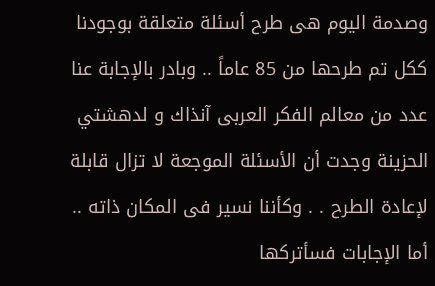وصدمة اليوم هى طرح أسئلة متعلقة بوجودنا ككل تم طرحها من 85 عاماً .. وبادر بالإجابة عنا عدد من معالم الفكر العربى آنذاك و لدهشتي الحزينة وجدت أن الأسئلة الموجعة لا تزال قابلة لإعادة الطرح . . وكأننا نسير فى المكان ذاته .. أما الإجابات فسأتركها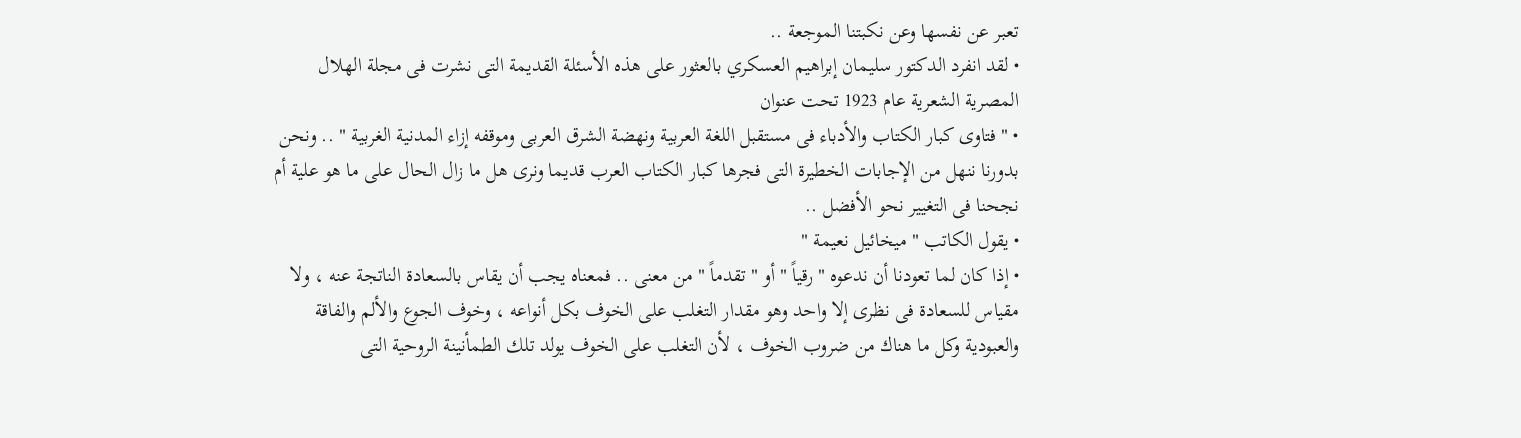تعبر عن نفسها وعن نكبتنا الموجعة ..
• لقد انفرد الدكتور سليمان إبراهيم العسكري بالعثور على هذه الأسئلة القديمة التى نشرت فى مجلة الهلال المصرية الشعرية عام 1923 تحت عنوان
• " فتاوى كبار الكتاب والأدباء فى مستقبل اللغة العربية ونهضة الشرق العربى وموقفه إزاء المدنية الغربية " .. ونحن بدورنا ننهل من الإجابات الخطيرة التى فجرها كبار الكتاب العرب قديما ونرى هل ما زال الحال على ما هو علية أم نجحنا فى التغيير نحو الأفضل ..
• يقول الكاتب " ميخائيل نعيمة "
• إذا كان لما تعودنا أن ندعوه " رقياً " أو " تقدماً " من معنى .. فمعناه يجب أن يقاس بالسعادة الناتجة عنه ، ولا مقياس للسعادة فى نظرى إلا واحد وهو مقدار التغلب على الخوف بكل أنواعه ، وخوف الجوع والألم والفاقة والعبودية وكل ما هناك من ضروب الخوف ، لأن التغلب على الخوف يولد تلك الطمأنينة الروحية التى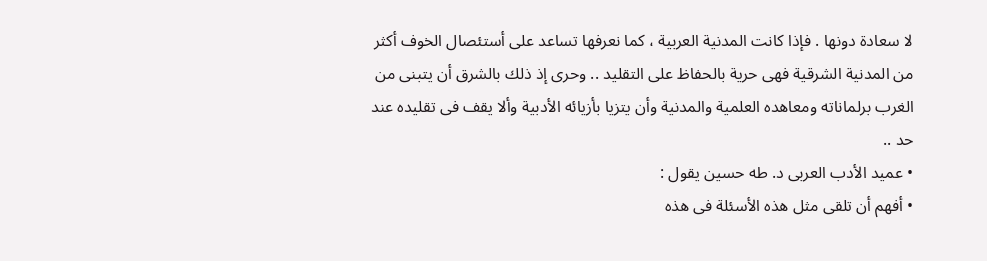لا سعادة دونها . فإذا كانت المدنية العربية ، كما نعرفها تساعد على أستئصال الخوف أكثر من المدنية الشرقية فهى حرية بالحفاظ على التقليد .. وحرى إذ ذلك بالشرق أن يتبنى من الغرب برلماناته ومعاهده العلمية والمدنية وأن يتزيا بأزيائه الأدبية وألا يقف فى تقليده عند حد ..
• عميد الأدب العربى د. طه حسين يقول :
• أفهم أن تلقى مثل هذه الأسئلة فى هذه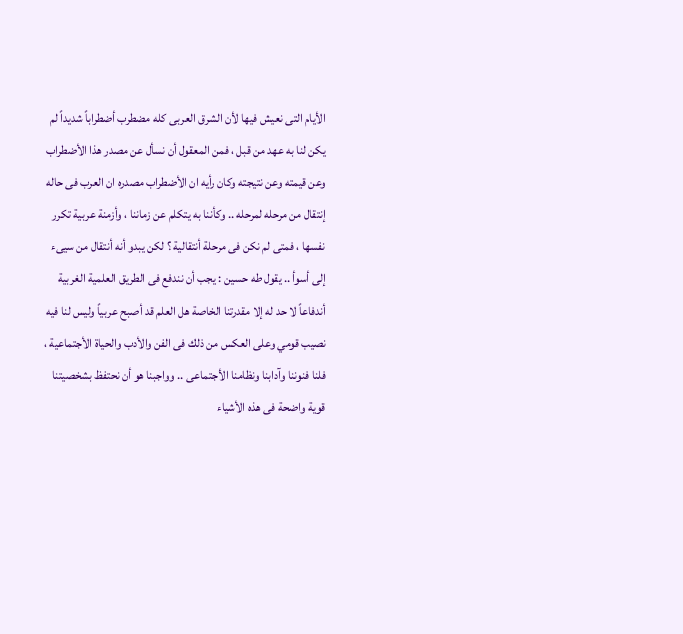الأيام التى نعيش فيها لأن الشرق العربى كله مضطرب أضطراباً شديداً لم يكن لنا به عهد من قبل ، فمن المعقول أن نسأل عن مصدر هذا الأضطراب وعن قيمته وعن نتيجته وكان رأيه ان الأضطراب مصدره ان العرب فى حاله إنتقال من مرحله لمرحله .. وكأننا به يتكلم عن زماننا ، وأزمنة عربية تكرر نفسها ، فمتى لم نكن فى مرحلة أنتقالية ؟ لكن يبدو أنه أنتقال من سيىء إلى أسوأ .. يقول طه حسين : يجب أن نندفع فى الطريق العلمية الغربية أندفاعاً لا حد له إلا مقدرتنا الخاصة هل العلم قد أصبح عربياً وليس لنا فيه نصيب قومي وعلى العكس من ذلك فى الفن والأدب والحياة الأجتماعية ، فلنا فنوننا وآدابنا ونظامنا الأجتماعى .. وواجبنا هو أن نحتفظ بشخصيتنا قوية واضحة فى هذه الأشياء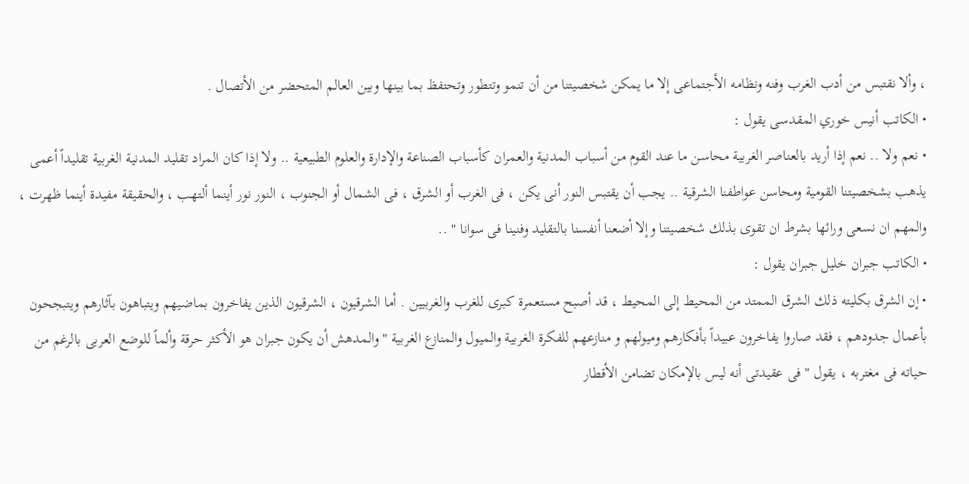، وألا نقتبس من أدب الغرب وفنه ونظامه الأجتماعى إلا ما يمكن شخصيتنا من أن تنمو وتتطور وتحتفظ بما بينها وبين العالم المتحضر من الأتصال .
• الكاتب أنيس خوري المقدسى يقول :
• نعم ولا .. نعم إذا أريد بالعناصر الغربية محاسن ما عند القوم من أسباب المدنية والعمران كأسباب الصناعة والإدارة والعلوم الطبيعية .. ولا إذا كان المراد تقليد المدنية الغربية تقليداً أعمى يذهب بشخصيتنا القومية ومحاسن عواطفنا الشرقية .. يجب أن يقتبس النور أنى يكن ، فى الغرب أو الشرق ، فى الشمال أو الجنوب ، النور نور أينما ألتهب ، والحقيقة مفيدة أينما ظهرت ، والمهم ان نسعى ورائها بشرط ان تقوى بذلك شخصيتنا وإلا أضعنا أنفسنا بالتقليد وفنينا فى سوانا " ..
• الكاتب جبران خليل جبران يقول :
• إن الشرق بكليته ذلك الشرق الممتد من المحيط إلى المحيط ، قد أصبح مستعمرة كبرى للغرب والغربيين . أما الشرقيون ، الشرقيون الذين يفاخرون بماضيهم ويتباهون بآثارهم ويتبجحون بأعمال جدودهم ، فقد صاروا يفاخرون عبيداً بأفكارهم وميولهم و منازعهم للفكرة الغربية والميول والمنازع الغربية " والمدهش أن يكون جبران هو الأكثر حرقة وألماً للوضع العربى بالرغم من حياته فى مغتربه ، يقول " فى عقيدتى أنه ليس بالإمكان تضامن الأقطار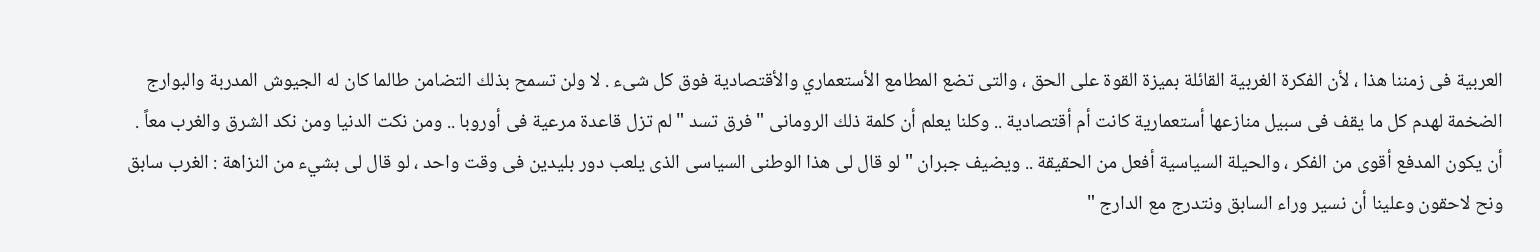العربية فى زمننا هذا ، لأن الفكرة الغربية القائلة بميزة القوة على الحق ، والتى تضع المطامع الأستعماري والأقتصادية فوق كل شىء . لا ولن تسمح بذلك التضامن طالما كان له الجيوش المدربة والبوارج الضخمة لهدم كل ما يقف فى سبيل منازعها أستعمارية كانت أم أقتصادية .. وكلنا يعلم أن كلمة ذلك الرومانى " فرق تسد " لم تزل قاعدة مرعية فى أوروبا .. ومن نكت الدنيا ومن نكد الشرق والغرب معاً . أن يكون المدفع أقوى من الفكر ، والحيلة السياسية أفعل من الحقيقة .. ويضيف جبران " لو قال لى هذا الوطنى السياسى الذى يلعب دور بليدين فى وقت واحد ، لو قال لى بشيء من النزاهة : الغرب سابق ونح لاحقون وعلينا أن نسير وراء السابق ونتدرج مع الدارج "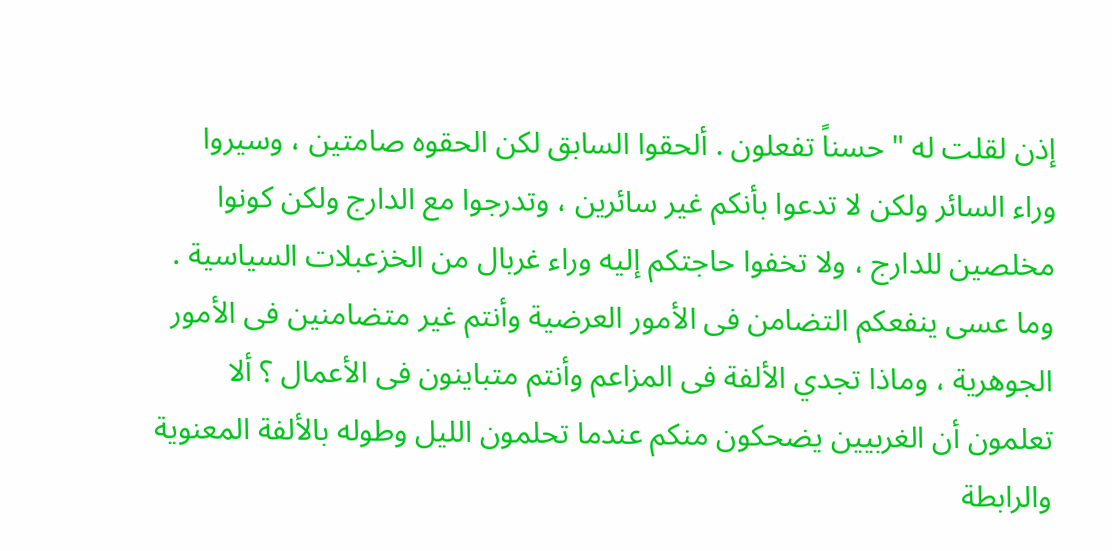إذن لقلت له " حسناً تفعلون . ألحقوا السابق لكن الحقوه صامتين ، وسيروا وراء السائر ولكن لا تدعوا بأنكم غير سائرين ، وتدرجوا مع الدارج ولكن كونوا مخلصين للدارج ، ولا تخفوا حاجتكم إليه وراء غربال من الخزعبلات السياسية . وما عسى ينفعكم التضامن فى الأمور العرضية وأنتم غير متضامنين فى الأمور الجوهرية ، وماذا تجدي الألفة فى المزاعم وأنتم متباينون فى الأعمال ؟ ألا تعلمون أن الغربيين يضحكون منكم عندما تحلمون الليل وطوله بالألفة المعنوية والرابطة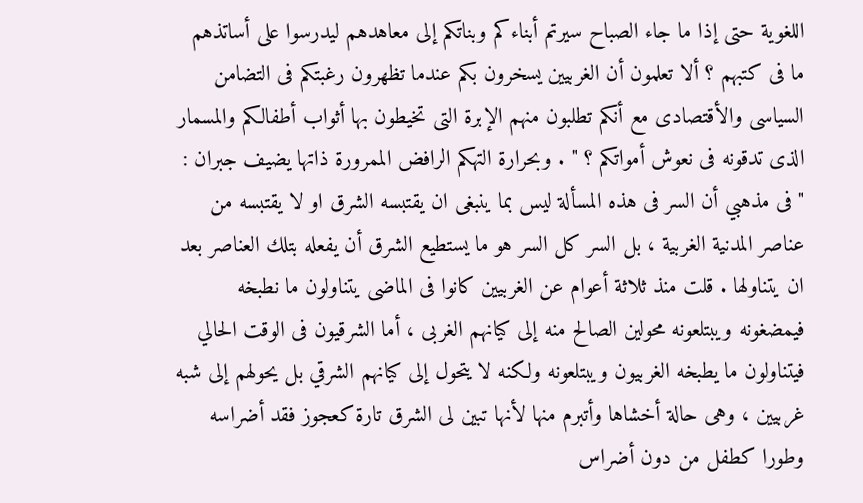اللغوية حتى إذا ما جاء الصباح سيرتم أبناءكم وبناتكم إلى معاهدهم ليدرسوا على أساتذهم ما فى كتبهم ؟ ألا تعلمون أن الغربيين يسخرون بكم عندما تظهرون رغبتكم فى التضامن السياسى والأقتصادى مع أنكم تطلبون منهم الإبرة التى تخيطون بها أثواب أطفالكم والمسمار الذى تدقونه فى نعوش أمواتكم ؟ " . وبحرارة التهكم الرافض الممرورة ذاتها يضيف جبران : " فى مذهبي أن السر فى هذه المسألة ليس بما ينبغى ان يقتبسه الشرق او لا يقتبسه من عناصر المدنية الغربية ، بل السر كل السر هو ما يستطيع الشرق أن يفعله بتلك العناصر بعد ان يتناولها . قلت منذ ثلاثة أعوام عن الغربيين كانوا فى الماضى يتناولون ما نطبخه فيمضغونه ويبتلعونه محولين الصالح منه إلى كيانهم الغربى ، أما الشرقيون فى الوقت الحالي فيتناولون ما يطبخه الغربيون ويبتلعونه ولكنه لا يتحول إلى كيانهم الشرقي بل يحولهم إلى شبه غربيين ، وهى حالة أخشاها وأتبرم منها لأنها تبين لى الشرق تارة كعجوز فقد أضراسه وطورا كطفل من دون أضراس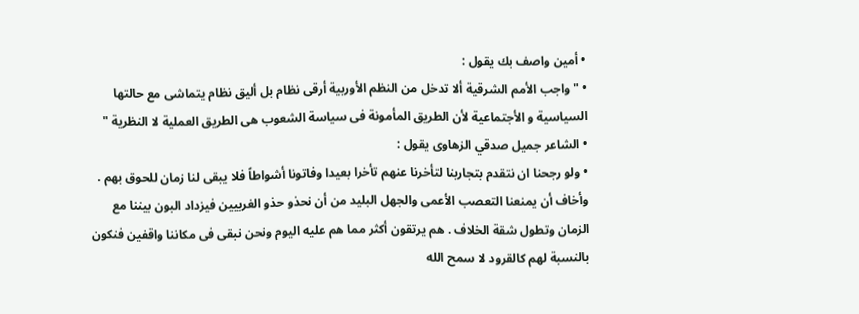• أمين واصف بك يقول :
• " واجب الأمم الشرقية ألا تدخل من النظم الأوربية أرقى نظام بل أليق نظام يتماشى مع حالتها السياسية و الأجتماعية لأن الطريق المأمونة فى سياسة الشعوب هى الطريق العملية لا النظرية "
• الشاعر جميل صدقي الزهاوى يقول :
• ولو رجحنا ان نتقدم بتجاربنا لتأخرنا عنهم تأخرا بعيدا وفاتونا أشواطاً فلا يبقى لنا زمان للحوق بهم . وأخاف أن يمنعنا التعصب الأعمى والجهل البليد من أن نحذو حذو الغربيين فيزداد البون بيننا مع الزمان وتطول شقة الخلاف . هم يرتقون أكثر مما هم عليه اليوم ونحن نبقى فى مكاننا واقفين فنكون بالنسبة لهم كالقرود لا سمح الله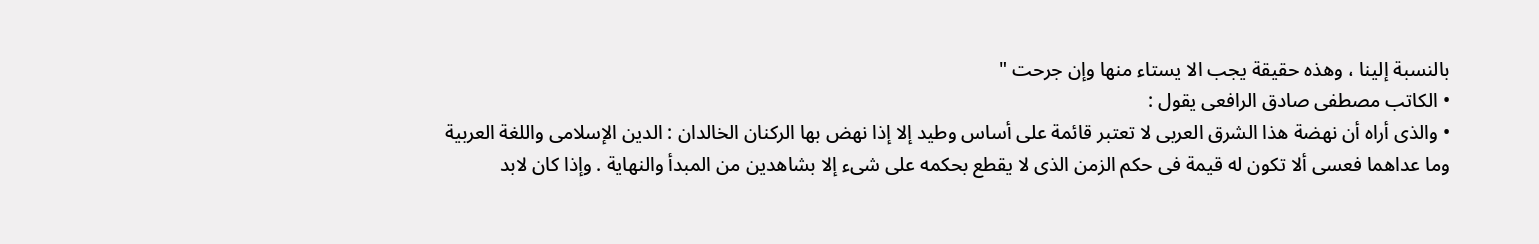بالنسبة إلينا ، وهذه حقيقة يجب الا يستاء منها وإن جرحت "
• الكاتب مصطفى صادق الرافعى يقول :
• والذى أراه أن نهضة هذا الشرق العربى لا تعتبر قائمة على أساس وطيد إلا إذا نهض بها الركنان الخالدان : الدين الإسلامى واللغة العربية وما عداهما فعسى ألا تكون له قيمة فى حكم الزمن الذى لا يقطع بحكمه على شىء إلا بشاهدين من المبدأ والنهاية . وإذا كان لابد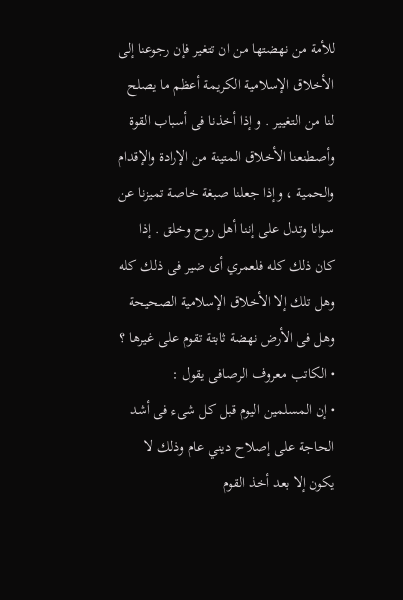للأمة من نهضتها من ان تتغير فإن رجوعنا إلى الأخلاق الإسلامية الكريمة أعظم ما يصلح لنا من التغيير . و إذا أخذنا فى أسباب القوة وأصطنعنا الأخلاق المتينة من الإرادة والإقدام والحمية ، وإذا جعلنا صبغة خاصة تميزنا عن سوانا وتدل على إننا أهل روح وخلق . إذا كان ذلك كله فلعمري أى ضير فى ذلك كله وهل تلك إلا الأخلاق الإسلامية الصحيحة وهل فى الأرض نهضة ثابتة تقوم على غيرها ؟
• الكاتب معروف الرصافى يقول :
• إن المسلمين اليوم قبل كل شىء فى أشد الحاجة على إصلاح ديني عام وذلك لا يكون إلا بعد أخذ القوم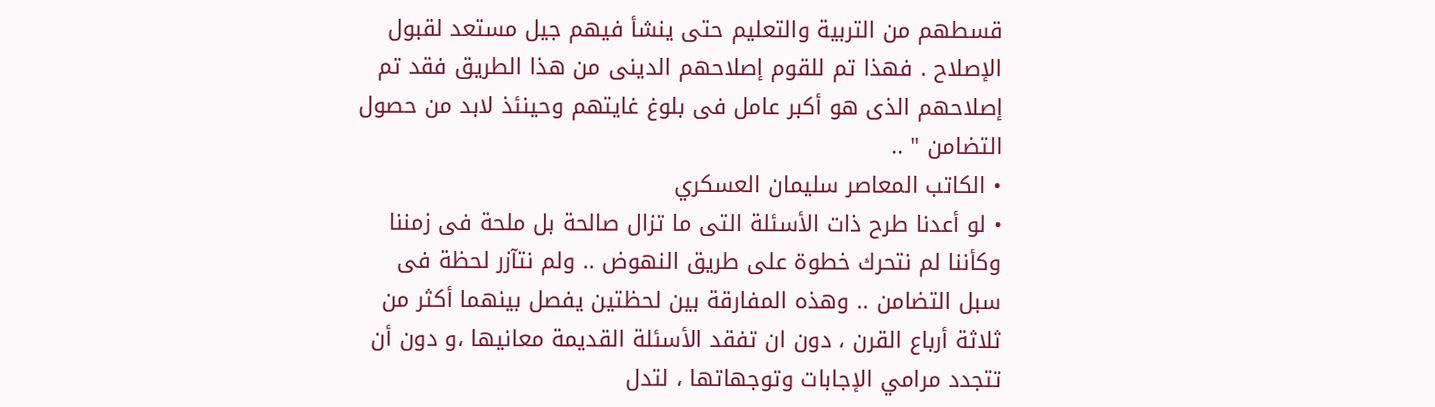قسطهم من التربية والتعليم حتى ينشأ فيهم جيل مستعد لقبول الإصلاح . فهذا تم للقوم إصلاحهم الدينى من هذا الطريق فقد تم إصلاحهم الذى هو أكبر عامل فى بلوغ غايتهم وحينئذ لابد من حصول التضامن " ..
• الكاتب المعاصر سليمان العسكري
• لو أعدنا طرح ذات الأسئلة التى ما تزال صالحة بل ملحة فى زمننا وكأننا لم نتحرك خطوة على طريق النهوض .. ولم نتآزر لحظة فى سبل التضامن .. وهذه المفارقة بين لحظتين يفصل بينهما أكثر من ثلاثة أرباع القرن ، دون ان تفقد الأسئلة القديمة معانيها ،و دون أن تتجدد مرامي الإجابات وتوجهاتها ، لتدل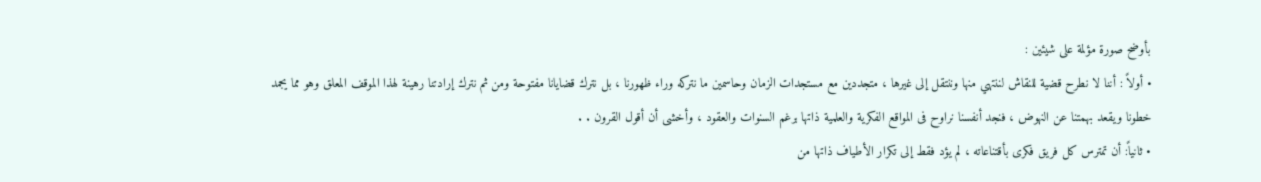بأوضح صورة مؤلمة على شيئين :
• أولاً : أننا لا نطرح قضية للنقاش لننتهي منها وننتقل إلى غيرها ، متجددين مع مستجدات الزمان وحاسمين ما نتركه وراء ظهورنا ، بل نترك قضايانا مفتوحة ومن ثم نترك إرادتنا رهينة لهذا الموقف المعلق وهو مما يجمد خطونا ويقعد بهمتنا عن النهوض ، فنجد أنفسنا نراوح فى المواقع الفكرية والعلمية ذاتها برغم السنوات والعقود ، وأخشى أن أقول القرون . .
• ثانياً: أن تمترس كل فريق فكرى بأقتناعاته ، لم يؤد فقط إلى تكرار الأطياف ذاتها من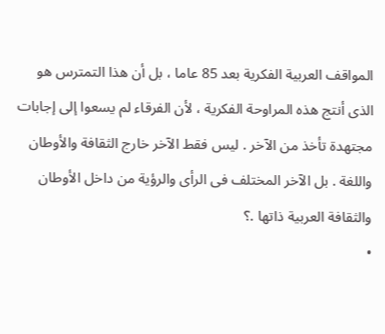المواقف العربية الفكرية بعد 85 عاما ، بل أن هذا التمترس هو الذى أنتج هذه المراوحة الفكرية ، لأن الفرقاء لم يسعوا إلى إجابات مجتهدة تأخذ من الآخر . ليس فقط الآخر خارج الثقافة والأوطان واللغة . بل الآخر المختلف فى الرأى والرؤية من داخل الأوطان والثقافة العربية ذاتها .؟
•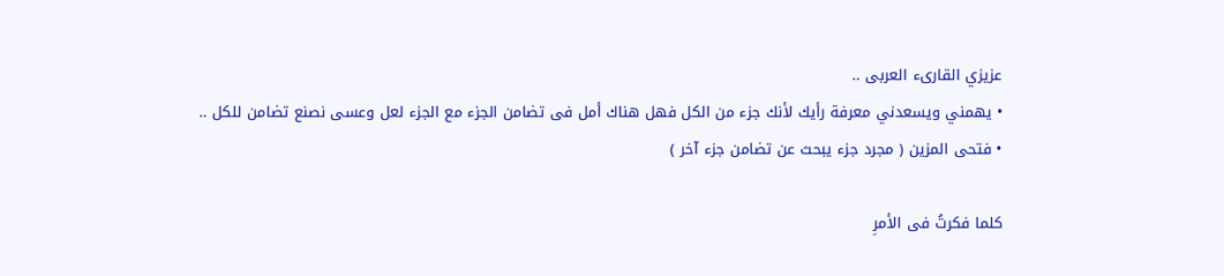عزيزي القارىء العربى ..
• يهمني ويسعدني معرفة رأيك لأنك جزء من الكل فهل هناك أمل فى تضامن الجزء مع الجزء لعل وعسى نصنع تضامن للكل ..
• فتحى المزين ( مجرد جزء يبحث عن تضامن جزء آخر )

كلما فكرتُ فى الأمرِ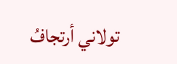تولاني أرتجافُ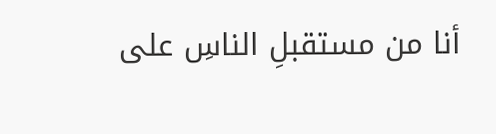أنا من مستقبلِ الناسِ على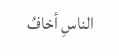الناسِ أخافُ